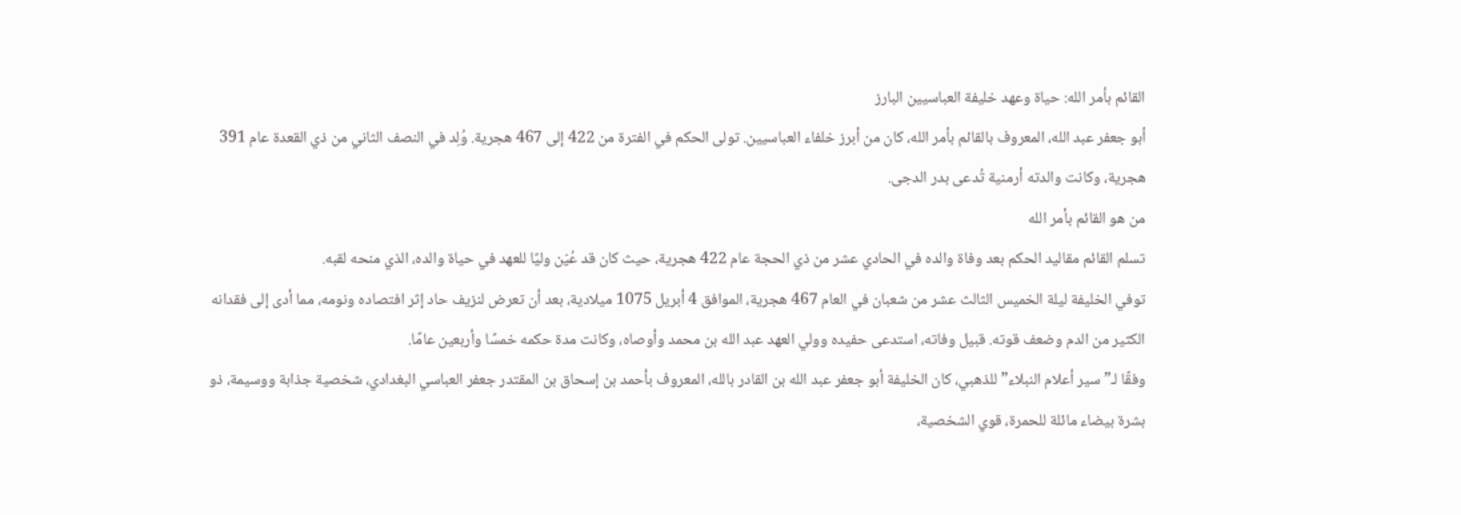القائم بأمر الله: حياة وعهد خليفة العباسيين البارز
أبو جعفر عبد الله، المعروف بالقائم بأمر الله، كان من أبرز خلفاء العباسيين. تولى الحكم في الفترة من 422 إلى 467 هجرية. وُلِد في النصف الثاني من ذي القعدة عام 391 هجرية، وكانت والدته أرمنية تُدعى بدر الدجى.
من هو القائم بأمر الله
تسلم القائم مقاليد الحكم بعد وفاة والده في الحادي عشر من ذي الحجة عام 422 هجرية، حيث كان قد عُيّن وليًا للعهد في حياة والده، الذي منحه لقبه.
توفي الخليفة ليلة الخميس الثالث عشر من شعبان في العام 467 هجرية، الموافق 4 أبريل 1075 ميلادية، بعد أن تعرض لنزيف حاد إثر افتصاده ونومه، مما أدى إلى فقدانه الكثير من الدم وضعف قوته. قبيل وفاته، استدعى حفيده وولي العهد عبد الله بن محمد وأوصاه، وكانت مدة حكمه خمسًا وأربعين عامًا.
وفقًا لـ”سير أعلام النبلاء” للذهبي، كان الخليفة أبو جعفر عبد الله بن القادر بالله، المعروف بأحمد بن إسحاق بن المقتدر جعفر العباسي البغدادي، شخصية جذابة ووسيمة، ذو بشرة بيضاء مائلة للحمرة، قوي الشخصية،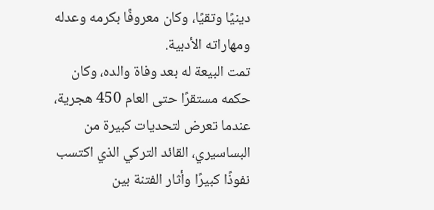دينيًا وتقيًا، وكان معروفًا بكرمه وعدله ومهاراته الأدبية.
تمت البيعة له بعد وفاة والده، وكان حكمه مستقرًا حتى العام 450 هجرية، عندما تعرض لتحديات كبيرة من البساسيري، القائد التركي الذي اكتسب نفوذًا كبيرًا وأثار الفتنة بين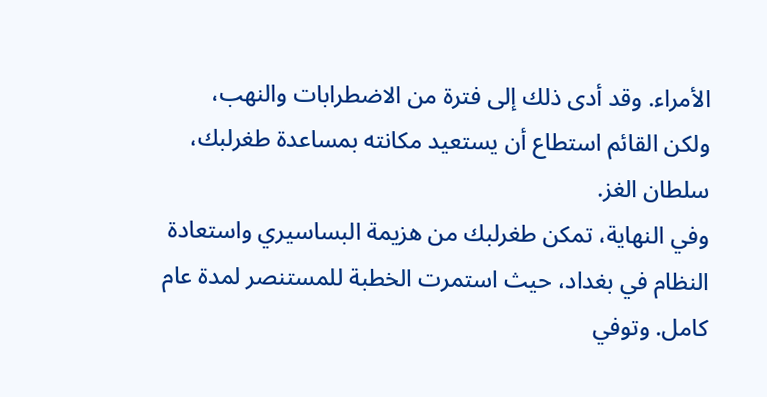الأمراء. وقد أدى ذلك إلى فترة من الاضطرابات والنهب، ولكن القائم استطاع أن يستعيد مكانته بمساعدة طغرلبك، سلطان الغز.
وفي النهاية، تمكن طغرلبك من هزيمة البساسيري واستعادة النظام في بغداد، حيث استمرت الخطبة للمستنصر لمدة عام كامل. وتوفي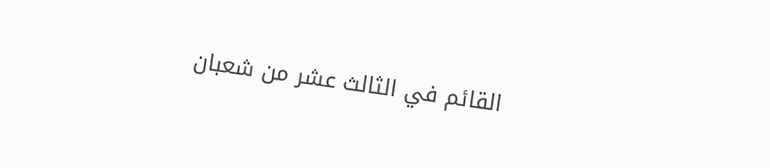القائم في الثالث عشر من شعبان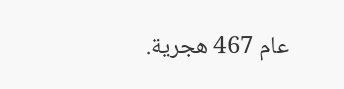عام 467 هجرية.